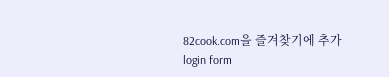82cook.com을 즐겨찾기에 추가
login form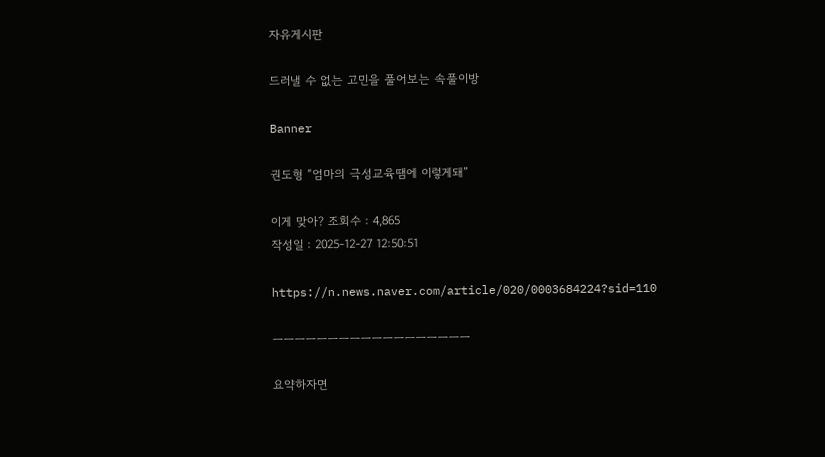자유게시판

드러낼 수 없는 고민을 풀어보는 속풀이방

Banner

권도형 “엄마의 극성교육땜에 이렇게돼”

이게 맞아? 조회수 : 4,865
작성일 : 2025-12-27 12:50:51

https://n.news.naver.com/article/020/0003684224?sid=110

ㅡㅡㅡㅡㅡㅡㅡㅡㅡㅡㅡㅡㅡㅡㅡㅡㅡㅡ

요약하자면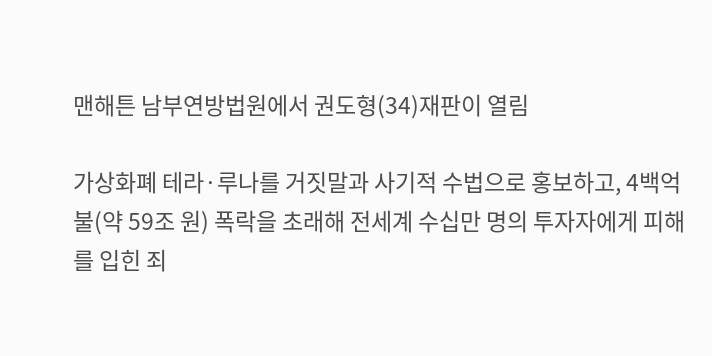맨해튼 남부연방법원에서 권도형(34)재판이 열림

가상화폐 테라·루나를 거짓말과 사기적 수법으로 홍보하고, 4백억불(약 59조 원) 폭락을 초래해 전세계 수십만 명의 투자자에게 피해를 입힌 죄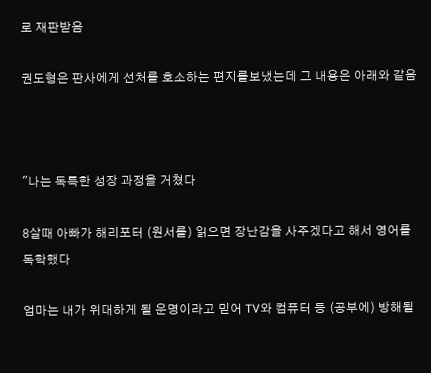로 재판받음

권도형은 판사에게 선처를 호소하는 편지를보냈는데 그 내용은 아래와 같음



"나는 독특한 성장 과정을 거쳤다

8살때 아빠가 해리포터 (원서를) 읽으면 장난감을 사주겠다고 해서 영어를 독학했다

엄마는 내가 위대하게 될 운명이라고 믿어 TV와 컴퓨터 등 (공부에) 방해될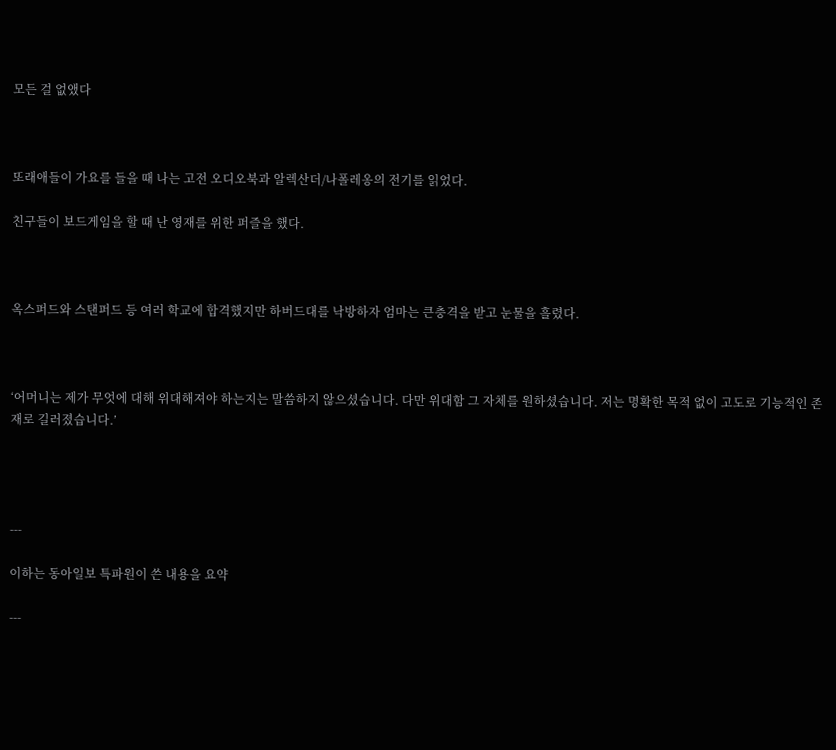모든 걸 없앴다



또래애들이 가요를 들을 때 나는 고전 오디오북과 알렉산더/나폴레옹의 전기를 읽었다.

친구들이 보드게임을 할 때 난 영재를 위한 퍼즐을 했다.



옥스퍼드와 스탠퍼드 등 여러 학교에 합격했지만 하버드대를 낙방하자 엄마는 큰충격을 받고 눈물을 흘렸다.



‘어머니는 제가 무엇에 대해 위대해져야 하는지는 말씀하지 않으셨습니다. 다만 위대함 그 자체를 원하셨습니다. 저는 명확한 목적 없이 고도로 기능적인 존재로 길러졌습니다.’




---

이하는 동아일보 특파원이 쓴 내용을 요약

---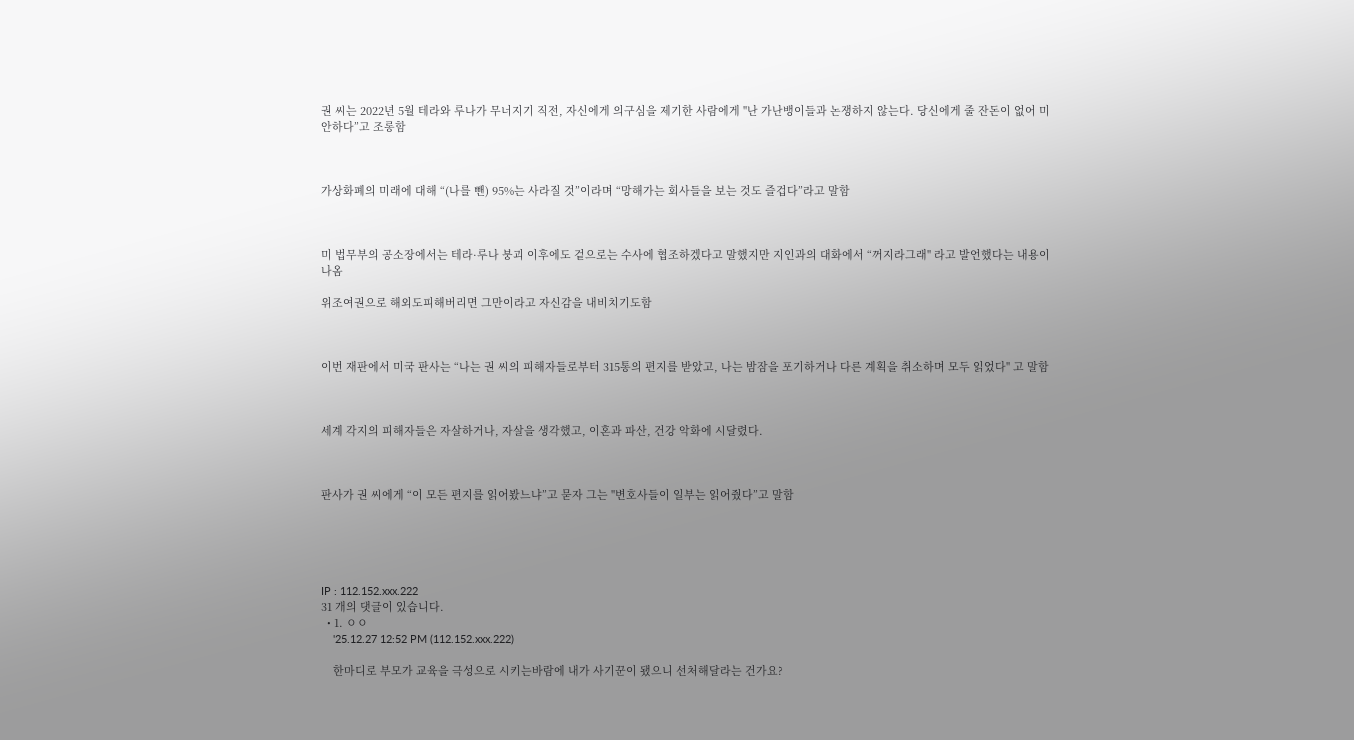권 씨는 2022년 5월 테라와 루나가 무너지기 직전, 자신에게 의구심을 제기한 사람에게 "난 가난뱅이들과 논쟁하지 않는다. 당신에게 줄 잔돈이 없어 미안하다”고 조롱함



가상화폐의 미래에 대해 “(나를 뺀) 95%는 사라질 것”이라며 “망해가는 회사들을 보는 것도 즐겁다”라고 말함



미 법무부의 공소장에서는 테라·루나 붕괴 이후에도 겉으로는 수사에 협조하겠다고 말했지만 지인과의 대화에서 “꺼지라그래" 라고 발언했다는 내용이 나옴

위조여권으로 해외도피해버리면 그만이라고 자신감을 내비치기도함



이번 재판에서 미국 판사는 “나는 권 씨의 피해자들로부터 315통의 편지를 받았고, 나는 밤잠을 포기하거나 다른 계획을 취소하며 모두 읽었다" 고 말함



세계 각지의 피해자들은 자살하거나, 자살을 생각했고, 이혼과 파산, 건강 악화에 시달렸다.



판사가 권 씨에게 “이 모든 편지를 읽어봤느냐”고 묻자 그는 "변호사들이 일부는 읽어줬다”고 말함





IP : 112.152.xxx.222
31 개의 댓글이 있습니다.
  • 1. ㅇㅇ
    '25.12.27 12:52 PM (112.152.xxx.222)

    한마디로 부모가 교육을 극성으로 시키는바람에 내가 사기꾼이 됐으니 선처해달라는 건가요?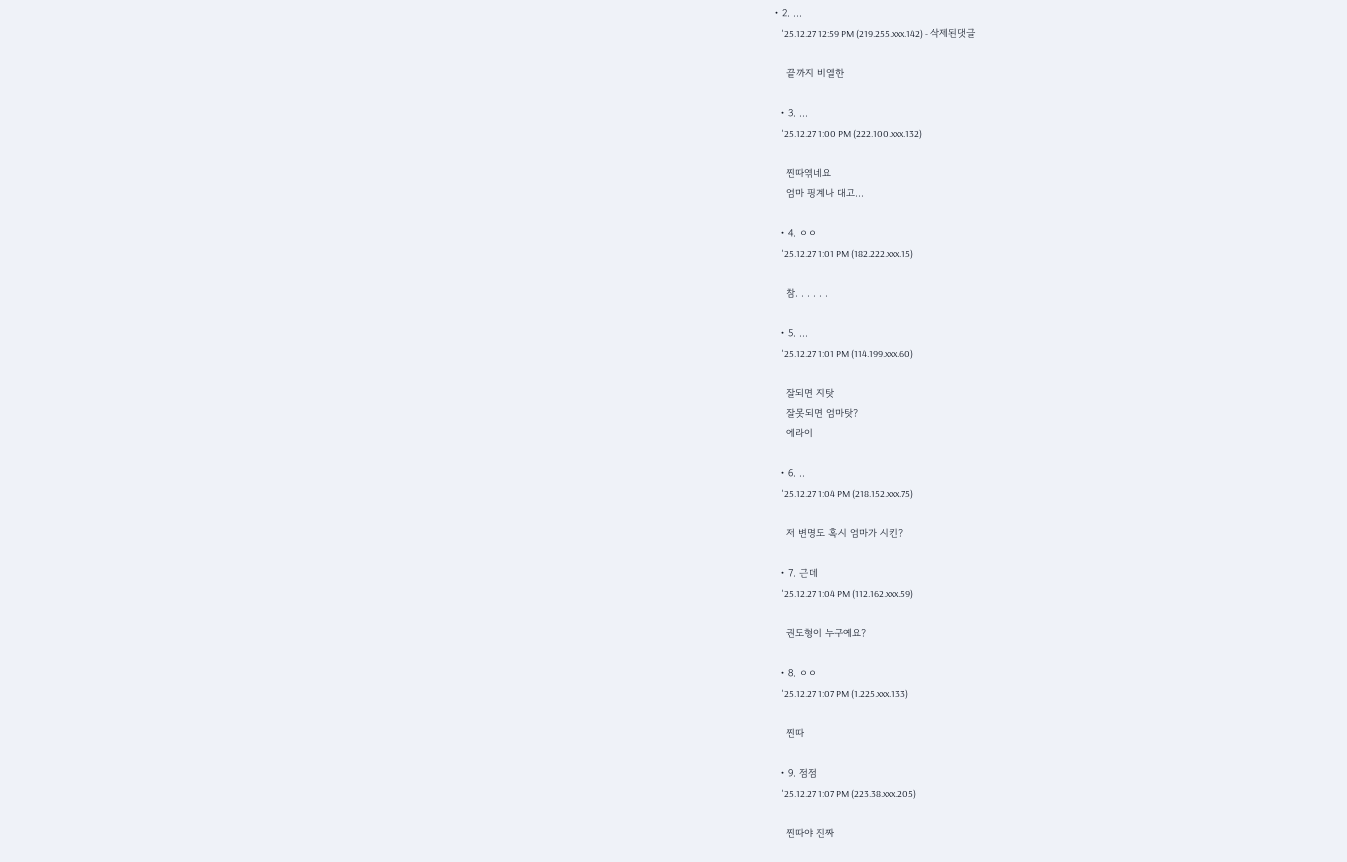• 2. ...
    '25.12.27 12:59 PM (219.255.xxx.142) - 삭제된댓글

    끝까지 비열한

  • 3. ...
    '25.12.27 1:00 PM (222.100.xxx.132)

    찐따엮네요
    엄마 핑계나 대고...

  • 4. ㅇㅇ
    '25.12.27 1:01 PM (182.222.xxx.15)

    참. . . . . .

  • 5. ...
    '25.12.27 1:01 PM (114.199.xxx.60)

    잘되면 지탓
    잘못되면 엄마탓?
    에라이

  • 6. ..
    '25.12.27 1:04 PM (218.152.xxx.75)

    저 변명도 혹시 엄마가 시킨?

  • 7. 근데
    '25.12.27 1:04 PM (112.162.xxx.59)

    권도형이 누구예요?

  • 8. ㅇㅇ
    '25.12.27 1:07 PM (1.225.xxx.133)

    찐따

  • 9. 점점
    '25.12.27 1:07 PM (223.38.xxx.205)

    찐따야 진짜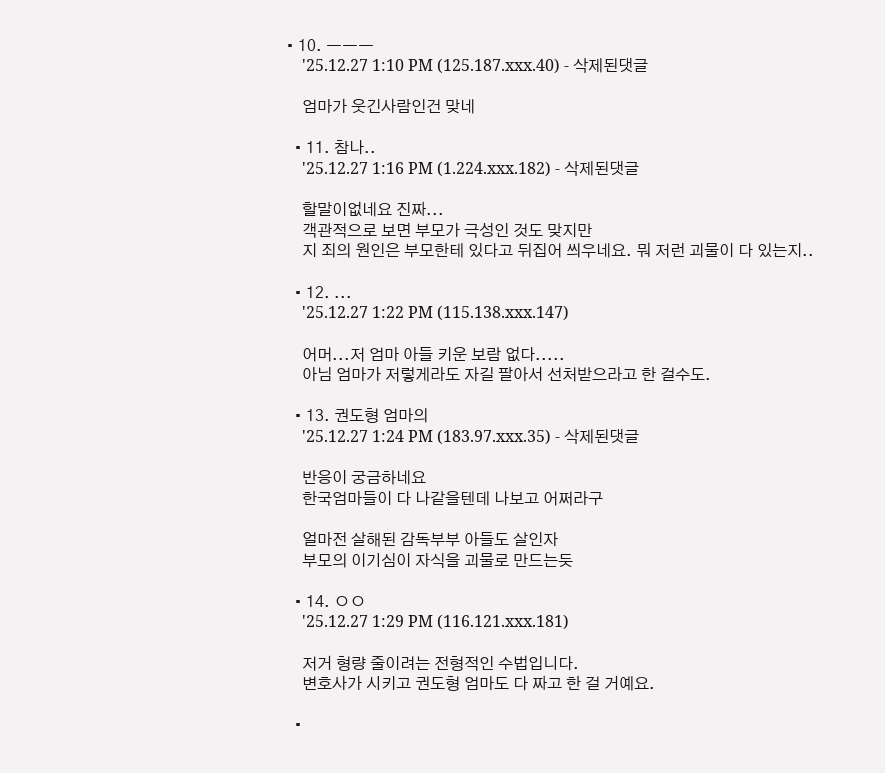• 10. ㅡㅡㅡ
    '25.12.27 1:10 PM (125.187.xxx.40) - 삭제된댓글

    엄마가 웃긴사람인건 맞네

  • 11. 참나..
    '25.12.27 1:16 PM (1.224.xxx.182) - 삭제된댓글

    할말이없네요 진짜...
    객관적으로 보면 부모가 극성인 것도 맞지만
    지 죄의 원인은 부모한테 있다고 뒤집어 씌우네요. 뭐 저런 괴물이 다 있는지..

  • 12. ...
    '25.12.27 1:22 PM (115.138.xxx.147)

    어머...저 엄마 아들 키운 보람 없다.....
    아님 엄마가 저렇게라도 자길 팔아서 선처받으라고 한 걸수도.

  • 13. 권도형 엄마의
    '25.12.27 1:24 PM (183.97.xxx.35) - 삭제된댓글

    반응이 궁금하네요
    한국엄마들이 다 나같을텐데 나보고 어쩌라구

    얼마전 살해된 감독부부 아들도 살인자
    부모의 이기심이 자식을 괴물로 만드는듯

  • 14. ㅇㅇ
    '25.12.27 1:29 PM (116.121.xxx.181)

    저거 형량 줄이려는 전형적인 수법입니다.
    변호사가 시키고 권도형 엄마도 다 짜고 한 걸 거예요.

  •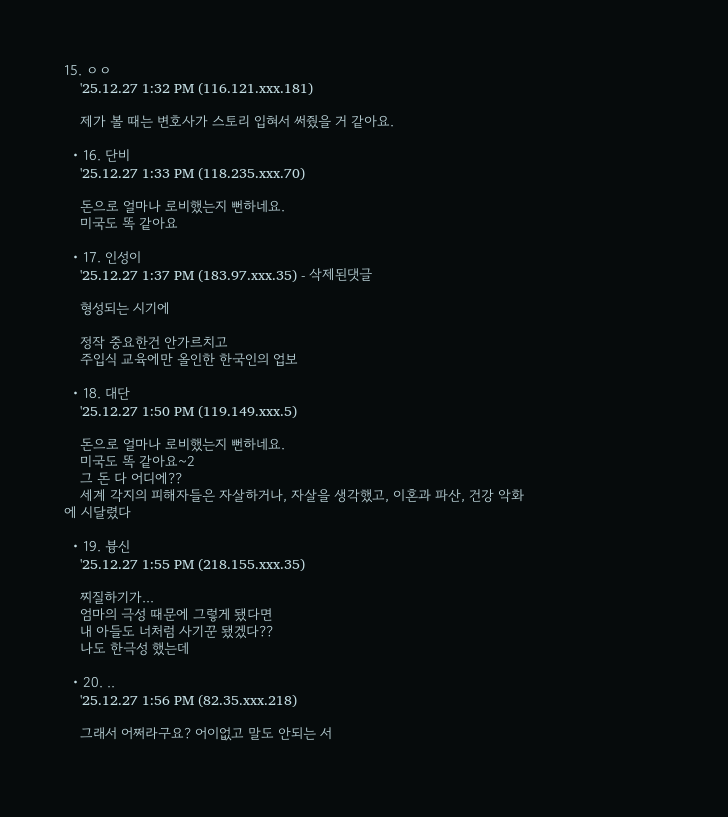15. ㅇㅇ
    '25.12.27 1:32 PM (116.121.xxx.181)

    제가 볼 때는 변호사가 스토리 입혀서 써줬을 거 같아요.

  • 16. 단비
    '25.12.27 1:33 PM (118.235.xxx.70)

    돈으로 얼마나 로비했는지 뻔하네요.
    미국도 똑 같아요

  • 17. 인성이
    '25.12.27 1:37 PM (183.97.xxx.35) - 삭제된댓글

    형성되는 시기에

    정작 중요한건 안가르치고
    주입식 교육에만 올인한 한국인의 업보

  • 18. 대단
    '25.12.27 1:50 PM (119.149.xxx.5)

    돈으로 얼마나 로비했는지 뻔하네요.
    미국도 똑 같아요~2
    그 돈 다 어디에??
    세계 각지의 피해자들은 자살하거나, 자살을 생각했고, 이혼과 파산, 건강 악화에 시달렸다

  • 19. 븅신
    '25.12.27 1:55 PM (218.155.xxx.35)

    찌질하기가...
    엄마의 극성 때문에 그렇게 됐다면
    내 아들도 너처럼 사기꾼 됐겠다??
    나도 한극성 했는데

  • 20. ..
    '25.12.27 1:56 PM (82.35.xxx.218)

    그래서 어쩌라구요? 어이없고 말도 안되는 서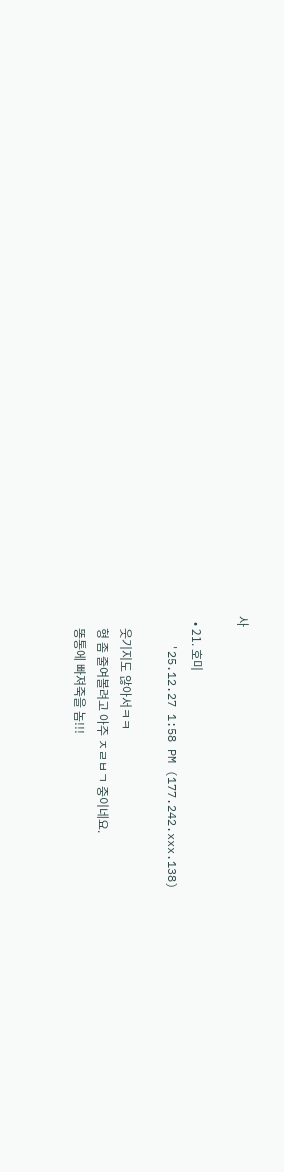사

  • 21. 호미
    '25.12.27 1:58 PM (177.242.xxx.138)

    웃기지도 않아서ㅋㅋ
    형 좀 줄여볼려고 아주 ㅈㄹㅂㄱ 중이네요.
    똥통에 빠져죽을 놈!!!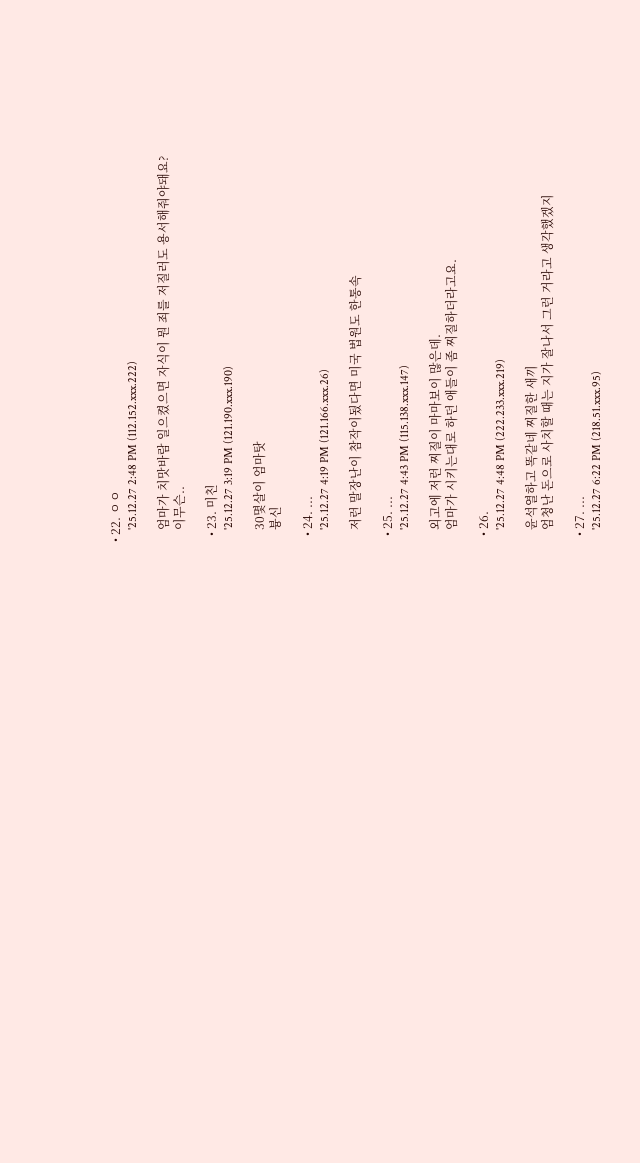• 22. ㅇㅇ
    '25.12.27 2:48 PM (112.152.xxx.222)

    엄마가 치맛바람 일으켰으면 자식이 뭔 죄를 저질러도 용서해줘야돼요?
    이무슨..

  • 23. 미친
    '25.12.27 3:19 PM (121.190.xxx.190)

    30몇살이 엄마탓
    븅신

  • 24. ...
    '25.12.27 4:19 PM (121.166.xxx.26)

    저런 말장난이 참작이됬다면 미국 법원도 한통속

  • 25. ...
    '25.12.27 4:43 PM (115.138.xxx.147)

    외고에 저런 찌질이 마마보이 많은데.
    엄마가 시키는대로 하던 애들이 좀 찌질하더라고요.

  • 26.
    '25.12.27 4:48 PM (222.233.xxx.219)

    윤석열하고 똑같네 찌질한 새끼
    엄청난 돈으로 사치할 때는 지가 잘나서 그런 거라고 생각했겠지

  • 27. ...
    '25.12.27 6:22 PM (218.51.xxx.95)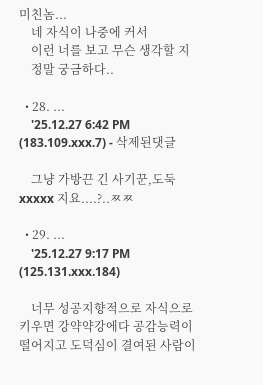미친놈...
    네 자식이 나중에 커서
    이런 너를 보고 무슨 생각할 지
    정말 궁금하다..

  • 28. ...
    '25.12.27 6:42 PM (183.109.xxx.7) - 삭제된댓글

    그냥 가방끈 긴 사기꾼,도둑xxxxx 지요....?..ㅉㅉ

  • 29. ...
    '25.12.27 9:17 PM (125.131.xxx.184)

    너무 성공지향적으로 자식으로 키우면 강약약강에다 공감능력이 떨어지고 도덕심이 결여된 사람이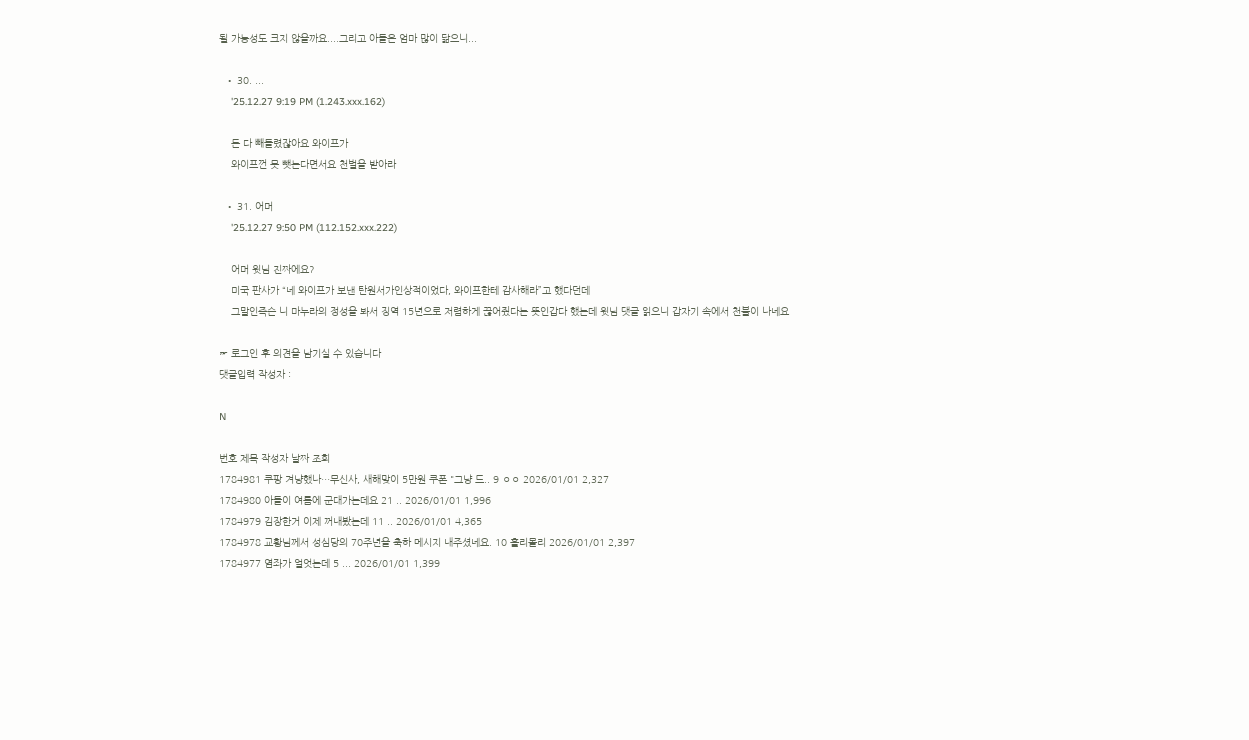될 가능성도 크지 않을까요....그리고 아들은 엄마 많이 닮으니...

  • 30. ...
    '25.12.27 9:19 PM (1.243.xxx.162)

    돈 다 빼돌렸잖아요 와이프가
    와이프껀 못 뺏는다면서요 천벌을 받아라

  • 31. 어머
    '25.12.27 9:50 PM (112.152.xxx.222)

    어머 윗님 진짜에요?
    미국 판사가 “네 와이프가 보낸 탄원서가인상적이었다, 와이프한테 감사해라”고 했다던데
    그말인즉슨 니 마누라의 정성을 봐서 징역 15년으로 저렴하게 끊어줬다는 뜻인갑다 했는데 윗님 댓글 읽으니 갑자기 속에서 천불이 나네요

☞ 로그인 후 의견을 남기실 수 있습니다
댓글입력 작성자 :

N

번호 제목 작성자 날짜 조회
1784981 쿠팡 겨냥했나…무신사, 새해맞이 5만원 쿠폰 "그냥 드.. 9 ㅇㅇ 2026/01/01 2,327
1784980 아들이 여름에 군대가는데요 21 .. 2026/01/01 1,996
1784979 김장한거 이제 꺼내봤는데 11 .. 2026/01/01 4,365
1784978 교황님께서 성심당의 70주년을 축하 메시지 내주셨네요. 10 홀리몰리 2026/01/01 2,397
1784977 염좌가 얼엇는데 5 ... 2026/01/01 1,399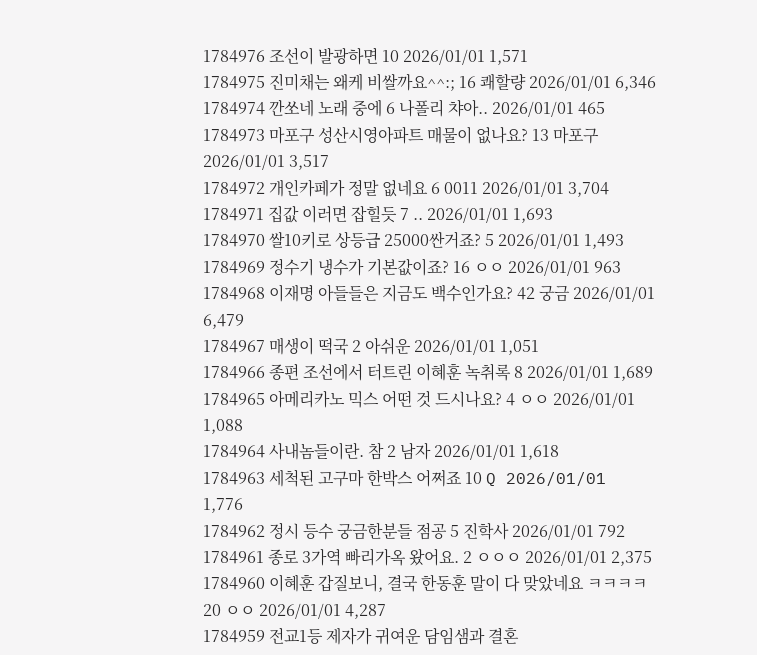1784976 조선이 발광하면 10 2026/01/01 1,571
1784975 진미채는 왜케 비쌀까요^^:; 16 쾌할량 2026/01/01 6,346
1784974 깐쏘네 노래 중에 6 나폴리 챠아.. 2026/01/01 465
1784973 마포구 성산시영아파트 매물이 없나요? 13 마포구 2026/01/01 3,517
1784972 개인카페가 정말 없네요 6 0011 2026/01/01 3,704
1784971 집값 이러면 잡힐듯 7 .. 2026/01/01 1,693
1784970 쌀10키로 상등급 25000싼거죠? 5 2026/01/01 1,493
1784969 정수기 냉수가 기본값이죠? 16 ㅇㅇ 2026/01/01 963
1784968 이재명 아들들은 지금도 백수인가요? 42 궁금 2026/01/01 6,479
1784967 매생이 떡국 2 아쉬운 2026/01/01 1,051
1784966 종편 조선에서 터트린 이혜훈 녹취록 8 2026/01/01 1,689
1784965 아메리카노 믹스 어떤 것 드시나요? 4 ㅇㅇ 2026/01/01 1,088
1784964 사내놈들이란. 참 2 남자 2026/01/01 1,618
1784963 세척된 고구마 한박스 어쩌죠 10 Q 2026/01/01 1,776
1784962 정시 등수 궁금한분들 점공 5 진학사 2026/01/01 792
1784961 종로 3가역 빠리가옥 왔어요. 2 ㅇㅇㅇ 2026/01/01 2,375
1784960 이혜훈 갑질보니, 결국 한동훈 말이 다 맞았네요 ㅋㅋㅋㅋ 20 ㅇㅇ 2026/01/01 4,287
1784959 전교1등 제자가 귀여운 담임샘과 결혼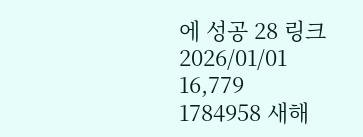에 성공 28 링크 2026/01/01 16,779
1784958 새해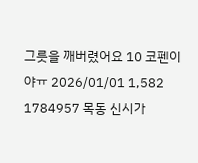그릇을 깨버렸어요 10 코펜이야ㅠ 2026/01/01 1,582
1784957 목동 신시가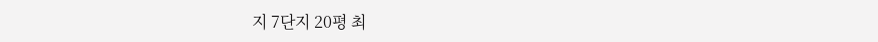지 7단지 20평 최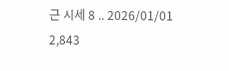근 시세 8 .. 2026/01/01 2,843